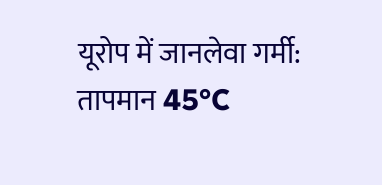यूरोप में जानलेवा गर्मी: तापमान 45°C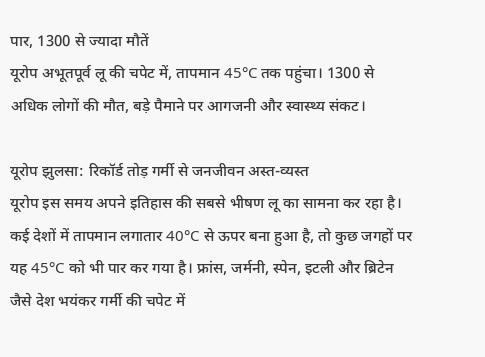पार, 1300 से ज्यादा मौतें
यूरोप अभूतपूर्व लू की चपेट में, तापमान 45°C तक पहुंचा। 1300 से अधिक लोगों की मौत, बड़े पैमाने पर आगजनी और स्वास्थ्य संकट।

यूरोप झुलसा: रिकॉर्ड तोड़ गर्मी से जनजीवन अस्त-व्यस्त
यूरोप इस समय अपने इतिहास की सबसे भीषण लू का सामना कर रहा है। कई देशों में तापमान लगातार 40°C से ऊपर बना हुआ है, तो कुछ जगहों पर यह 45°C को भी पार कर गया है। फ्रांस, जर्मनी, स्पेन, इटली और ब्रिटेन जैसे देश भयंकर गर्मी की चपेट में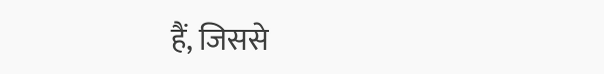हैं, जिससे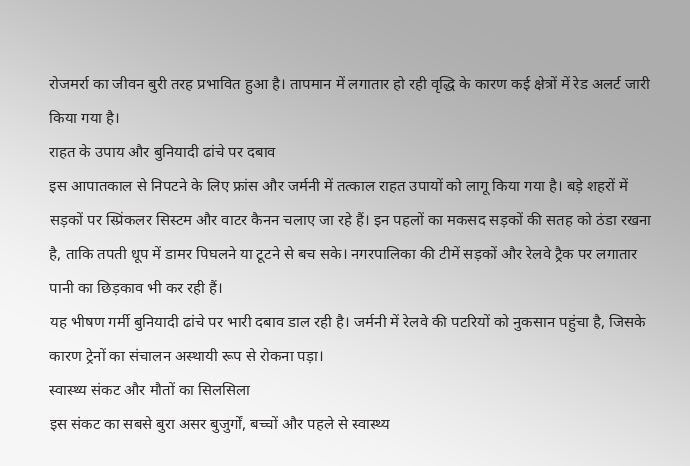रोजमर्रा का जीवन बुरी तरह प्रभावित हुआ है। तापमान में लगातार हो रही वृद्धि के कारण कई क्षेत्रों में रेड अलर्ट जारी किया गया है।
राहत के उपाय और बुनियादी ढांचे पर दबाव
इस आपातकाल से निपटने के लिए फ्रांस और जर्मनी में तत्काल राहत उपायों को लागू किया गया है। बड़े शहरों में सड़कों पर स्प्रिंकलर सिस्टम और वाटर कैनन चलाए जा रहे हैं। इन पहलों का मकसद सड़कों की सतह को ठंडा रखना है, ताकि तपती धूप में डामर पिघलने या टूटने से बच सके। नगरपालिका की टीमें सड़कों और रेलवे ट्रैक पर लगातार पानी का छिड़काव भी कर रही हैं।
यह भीषण गर्मी बुनियादी ढांचे पर भारी दबाव डाल रही है। जर्मनी में रेलवे की पटरियों को नुकसान पहुंचा है, जिसके कारण ट्रेनों का संचालन अस्थायी रूप से रोकना पड़ा।
स्वास्थ्य संकट और मौतों का सिलसिला
इस संकट का सबसे बुरा असर बुजुर्गों, बच्चों और पहले से स्वास्थ्य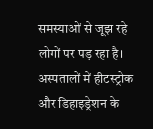समस्याओं से जूझ रहे लोगों पर पड़ रहा है। अस्पतालों में हीटस्ट्रोक और डिहाइड्रेशन के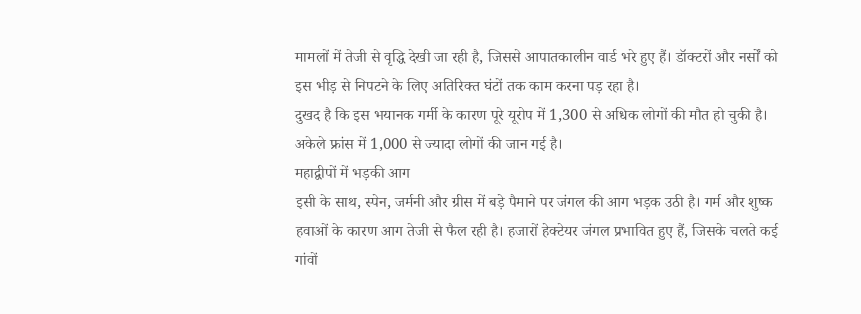मामलों में तेजी से वृद्धि देखी जा रही है, जिससे आपातकालीन वार्ड भरे हुए हैं। डॉक्टरों और नर्सों को इस भीड़ से निपटने के लिए अतिरिक्त घंटों तक काम करना पड़ रहा है।
दुखद है कि इस भयानक गर्मी के कारण पूरे यूरोप में 1,300 से अधिक लोगों की मौत हो चुकी है। अकेले फ्रांस में 1,000 से ज्यादा लोगों की जान गई है।
महाद्वीपों में भड़की आग
इसी के साथ, स्पेन, जर्मनी और ग्रीस में बड़े पैमाने पर जंगल की आग भड़क उठी है। गर्म और शुष्क हवाओं के कारण आग तेजी से फैल रही है। हजारों हेक्टेयर जंगल प्रभावित हुए हैं, जिसके चलते कई गांवों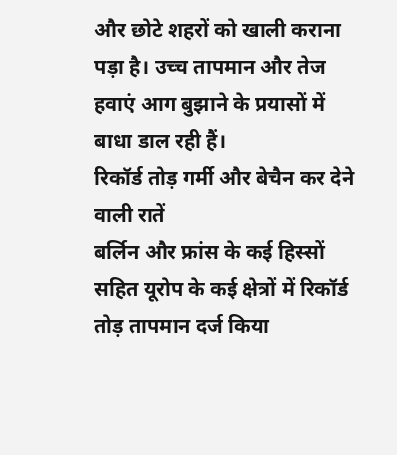और छोटे शहरों को खाली कराना पड़ा है। उच्च तापमान और तेज हवाएं आग बुझाने के प्रयासों में बाधा डाल रही हैं।
रिकॉर्ड तोड़ गर्मी और बेचैन कर देने वाली रातें
बर्लिन और फ्रांस के कई हिस्सों सहित यूरोप के कई क्षेत्रों में रिकॉर्ड तोड़ तापमान दर्ज किया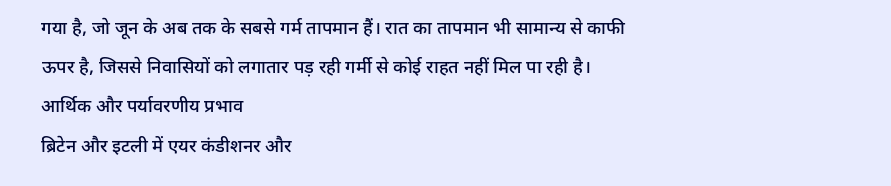गया है, जो जून के अब तक के सबसे गर्म तापमान हैं। रात का तापमान भी सामान्य से काफी ऊपर है, जिससे निवासियों को लगातार पड़ रही गर्मी से कोई राहत नहीं मिल पा रही है।
आर्थिक और पर्यावरणीय प्रभाव
ब्रिटेन और इटली में एयर कंडीशनर और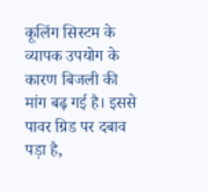कूलिंग सिस्टम के व्यापक उपयोग के कारण बिजली की मांग बढ़ गई है। इससे पावर ग्रिड पर दबाव पड़ा है,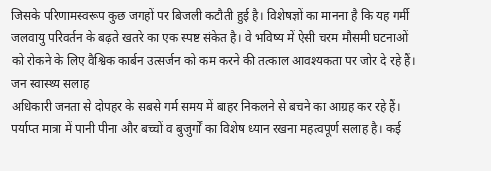जिसके परिणामस्वरूप कुछ जगहों पर बिजली कटौती हुई है। विशेषज्ञों का मानना है कि यह गर्मी जलवायु परिवर्तन के बढ़ते खतरे का एक स्पष्ट संकेत है। वे भविष्य में ऐसी चरम मौसमी घटनाओं को रोकने के लिए वैश्विक कार्बन उत्सर्जन को कम करने की तत्काल आवश्यकता पर जोर दे रहे हैं।
जन स्वास्थ्य सलाह
अधिकारी जनता से दोपहर के सबसे गर्म समय में बाहर निकलने से बचने का आग्रह कर रहे हैं। पर्याप्त मात्रा में पानी पीना और बच्चों व बुजुर्गों का विशेष ध्यान रखना महत्वपूर्ण सलाह है। कई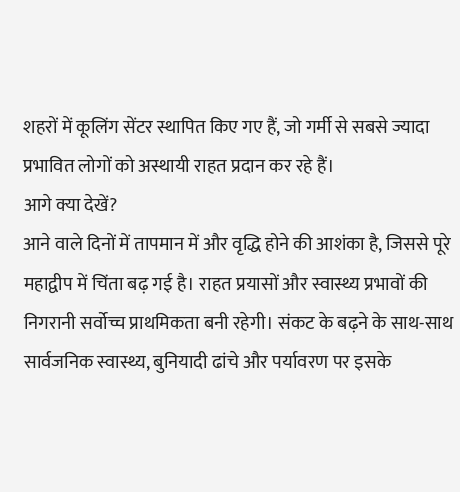शहरों में कूलिंग सेंटर स्थापित किए गए हैं, जो गर्मी से सबसे ज्यादा प्रभावित लोगों को अस्थायी राहत प्रदान कर रहे हैं।
आगे क्या देखें?
आने वाले दिनों में तापमान में और वृद्धि होने की आशंका है, जिससे पूरे महाद्वीप में चिंता बढ़ गई है। राहत प्रयासों और स्वास्थ्य प्रभावों की निगरानी सर्वोच्च प्राथमिकता बनी रहेगी। संकट के बढ़ने के साथ-साथ सार्वजनिक स्वास्थ्य, बुनियादी ढांचे और पर्यावरण पर इसके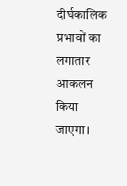दीर्घकालिक प्रभावों का लगातार आकलन किया जाएगा।